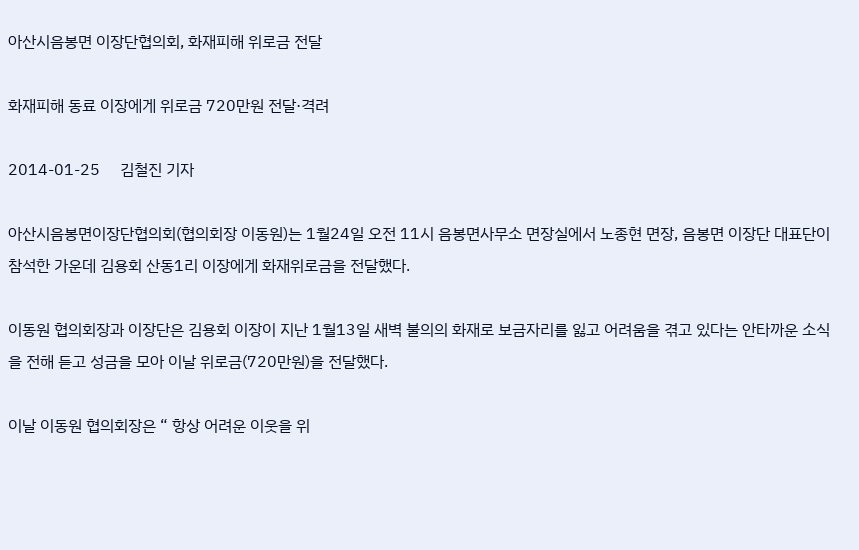아산시음봉면 이장단협의회, 화재피해 위로금 전달

화재피해 동료 이장에게 위로금 720만원 전달·격려

2014-01-25     김철진 기자

아산시음봉면이장단협의회(협의회장 이동원)는 1월24일 오전 11시 음봉면사무소 면장실에서 노종현 면장, 음봉면 이장단 대표단이 참석한 가운데 김용회 산동1리 이장에게 화재위로금을 전달했다.

이동원 협의회장과 이장단은 김용회 이장이 지난 1월13일 새벽 불의의 화재로 보금자리를 잃고 어려움을 겪고 있다는 안타까운 소식을 전해 듣고 성금을 모아 이날 위로금(720만원)을 전달했다.

이날 이동원 협의회장은 “ 항상 어려운 이웃을 위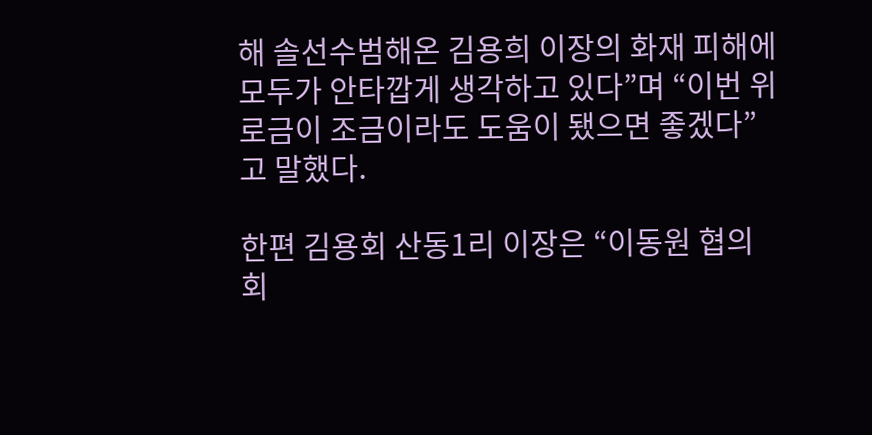해 솔선수범해온 김용희 이장의 화재 피해에 모두가 안타깝게 생각하고 있다”며 “이번 위로금이 조금이라도 도움이 됐으면 좋겠다”고 말했다.

한편 김용회 산동1리 이장은 “이동원 협의회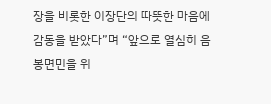장을 비롯한 이장단의 따뜻한 마음에 감동을 받았다”며 “앞으로 열심히 음봉면민을 위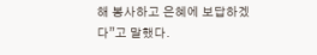해 봉사하고 은혜에 보답하겠다”고 말했다.